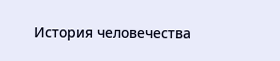История человечества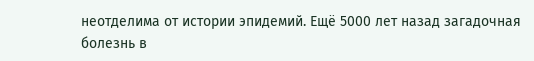неотделима от истории эпидемий. Ещё 5000 лет назад загадочная болезнь в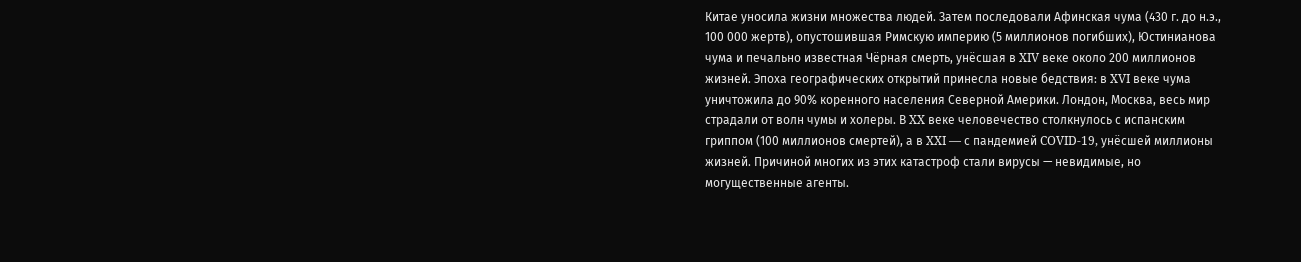Китае уносила жизни множества людей. Затем последовали Афинская чума (430 г. до н.э., 100 000 жертв), опустошившая Римскую империю (5 миллионов погибших), Юстинианова чума и печально известная Чёрная смерть, унёсшая в XIV веке около 200 миллионов жизней. Эпоха географических открытий принесла новые бедствия: в XVI веке чума уничтожила до 90% коренного населения Северной Америки. Лондон, Москва, весь мир страдали от волн чумы и холеры. В XX веке человечество столкнулось с испанским гриппом (100 миллионов смертей), а в XXI — с пандемией COVID-19, унёсшей миллионы жизней. Причиной многих из этих катастроф стали вирусы — невидимые, но могущественные агенты.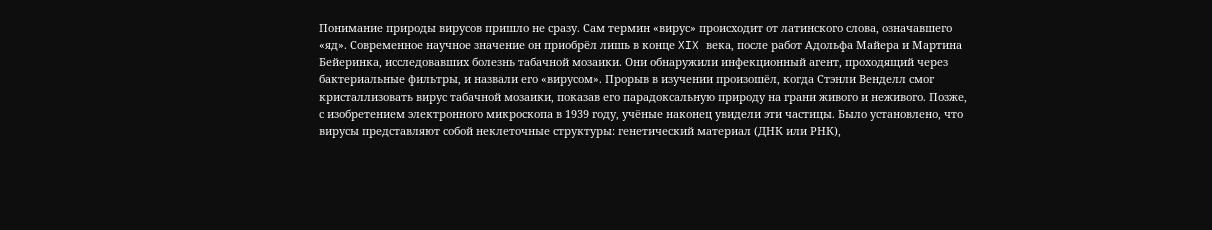Понимание природы вирусов пришло не сразу. Сам термин «вирус» происходит от латинского слова, означавшего «яд». Современное научное значение он приобрёл лишь в конце XIX века, после работ Адольфа Майера и Мартина Бейеринка, исследовавших болезнь табачной мозаики. Они обнаружили инфекционный агент, проходящий через бактериальные фильтры, и назвали его «вирусом». Прорыв в изучении произошёл, когда Стэнли Венделл смог кристаллизовать вирус табачной мозаики, показав его парадоксальную природу на грани живого и неживого. Позже, с изобретением электронного микроскопа в 1939 году, учёные наконец увидели эти частицы. Было установлено, что вирусы представляют собой неклеточные структуры: генетический материал (ДНК или РНК),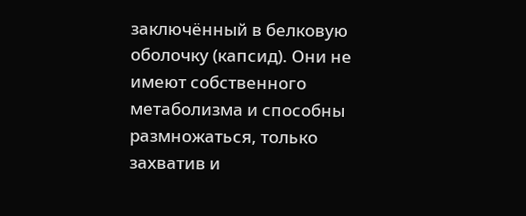заключённый в белковую оболочку (капсид). Они не имеют собственного метаболизма и способны размножаться, только захватив и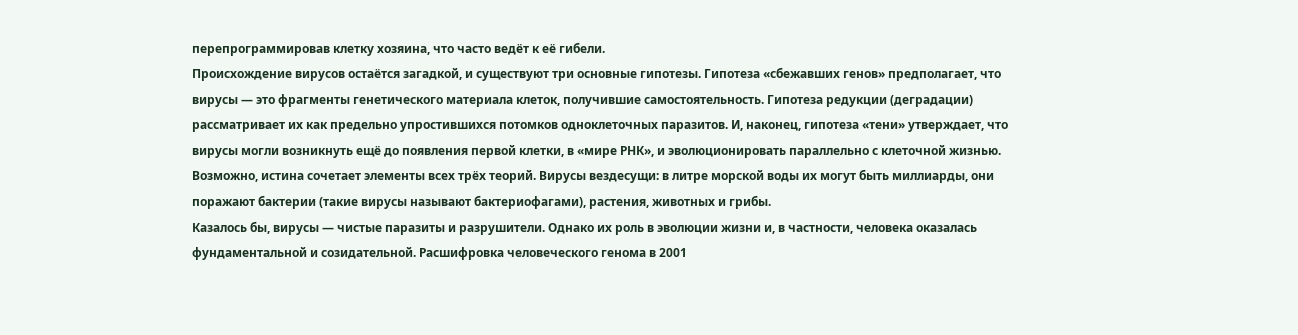перепрограммировав клетку хозяина, что часто ведёт к её гибели.
Происхождение вирусов остаётся загадкой, и существуют три основные гипотезы. Гипотеза «сбежавших генов» предполагает, что вирусы — это фрагменты генетического материала клеток, получившие самостоятельность. Гипотеза редукции (деградации) рассматривает их как предельно упростившихся потомков одноклеточных паразитов. И, наконец, гипотеза «тени» утверждает, что вирусы могли возникнуть ещё до появления первой клетки, в «мире РНК», и эволюционировать параллельно с клеточной жизнью. Возможно, истина сочетает элементы всех трёх теорий. Вирусы вездесущи: в литре морской воды их могут быть миллиарды, они поражают бактерии (такие вирусы называют бактериофагами), растения, животных и грибы.
Казалось бы, вирусы — чистые паразиты и разрушители. Однако их роль в эволюции жизни и, в частности, человека оказалась фундаментальной и созидательной. Расшифровка человеческого генома в 2001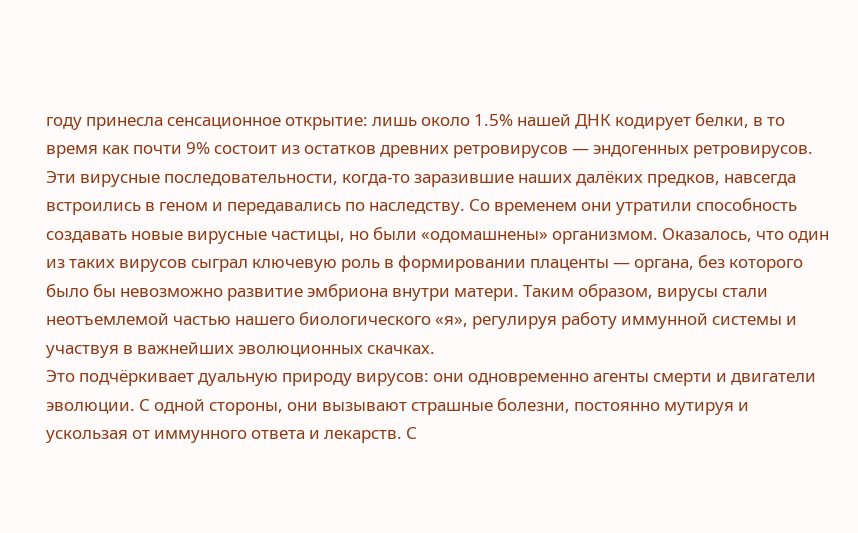году принесла сенсационное открытие: лишь около 1.5% нашей ДНК кодирует белки, в то время как почти 9% состоит из остатков древних ретровирусов — эндогенных ретровирусов. Эти вирусные последовательности, когда-то заразившие наших далёких предков, навсегда встроились в геном и передавались по наследству. Со временем они утратили способность создавать новые вирусные частицы, но были «одомашнены» организмом. Оказалось, что один из таких вирусов сыграл ключевую роль в формировании плаценты — органа, без которого было бы невозможно развитие эмбриона внутри матери. Таким образом, вирусы стали неотъемлемой частью нашего биологического «я», регулируя работу иммунной системы и участвуя в важнейших эволюционных скачках.
Это подчёркивает дуальную природу вирусов: они одновременно агенты смерти и двигатели эволюции. С одной стороны, они вызывают страшные болезни, постоянно мутируя и ускользая от иммунного ответа и лекарств. С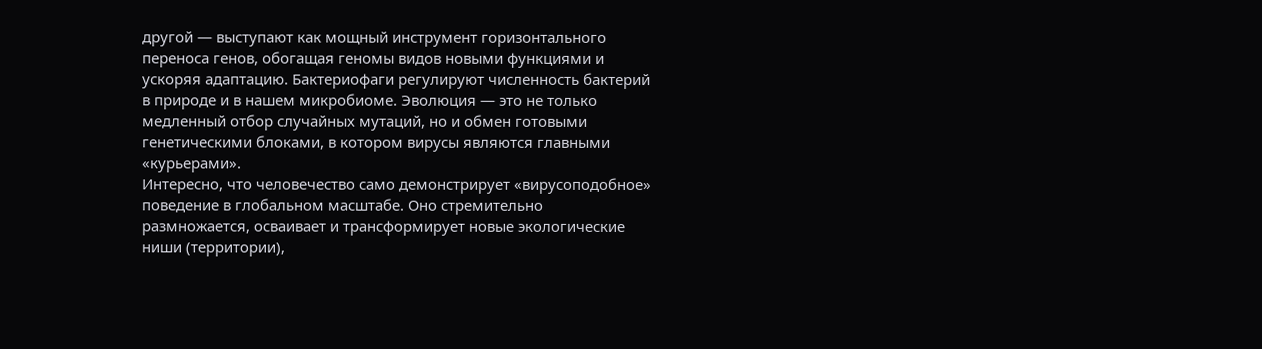другой — выступают как мощный инструмент горизонтального переноса генов, обогащая геномы видов новыми функциями и ускоряя адаптацию. Бактериофаги регулируют численность бактерий в природе и в нашем микробиоме. Эволюция — это не только медленный отбор случайных мутаций, но и обмен готовыми генетическими блоками, в котором вирусы являются главными «курьерами».
Интересно, что человечество само демонстрирует «вирусоподобное» поведение в глобальном масштабе. Оно стремительно размножается, осваивает и трансформирует новые экологические ниши (территории),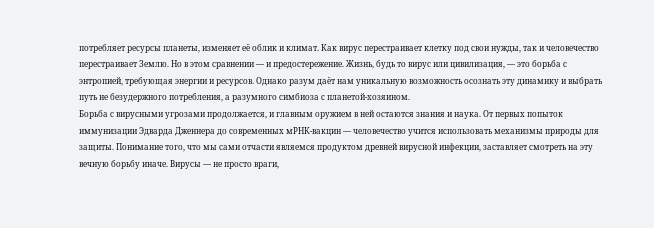потребляет ресурсы планеты, изменяет её облик и климат. Как вирус перестраивает клетку под свои нужды, так и человечество перестраивает Землю. Но в этом сравнении — и предостережение. Жизнь, будь то вирус или цивилизация, — это борьба с энтропией, требующая энергии и ресурсов. Однако разум даёт нам уникальную возможность осознать эту динамику и выбрать путь не безудержного потребления, а разумного симбиоза с планетой-хозяином.
Борьба с вирусными угрозами продолжается, и главным оружием в ней остаются знания и наука. От первых попыток иммунизации Эдварда Дженнера до современных мРНК-вакцин — человечество учится использовать механизмы природы для защиты. Понимание того, что мы сами отчасти являемся продуктом древней вирусной инфекции, заставляет смотреть на эту вечную борьбу иначе. Вирусы — не просто враги,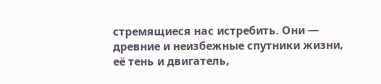стремящиеся нас истребить. Они — древние и неизбежные спутники жизни, её тень и двигатель,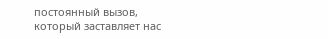постоянный вызов, который заставляет нас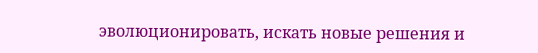эволюционировать, искать новые решения и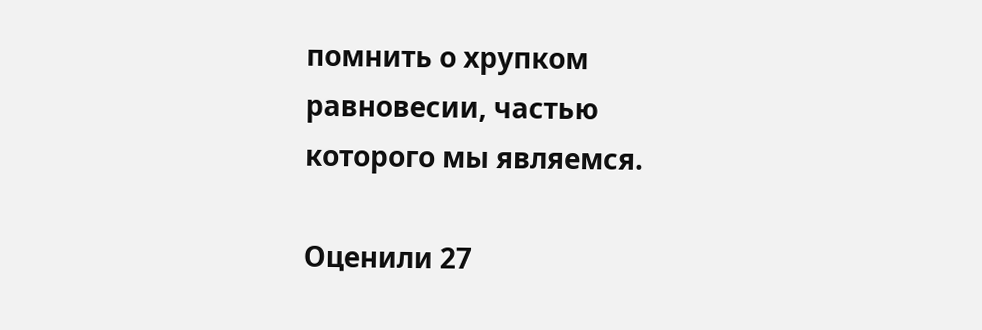помнить о хрупком равновесии, частью которого мы являемся.

Оценили 27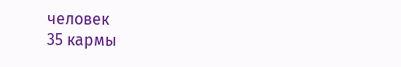человек
35 кармы